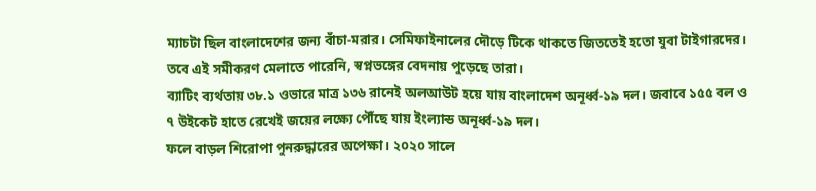ম্যাচটা ছিল বাংলাদেশের জন্য বাঁচা-মরার। সেমিফাইনালের দৌড়ে টিকে থাকতে জিততেই হতো যুবা টাইগারদের। তবে এই সমীকরণ মেলাতে পারেনি, স্বপ্নভঙ্গের বেদনায় পুড়েছে তারা।
ব্যাটিং ব্যর্থতায় ৩৮.১ ওভারে মাত্র ১৩৬ রানেই অলআউট হয়ে যায় বাংলাদেশ অনূর্ধ্ব-১৯ দল। জবাবে ১৫৫ বল ও ৭ উইকেট হাতে রেখেই জয়ের লক্ষ্যে পৌঁছে যায় ইংল্যান্ড অনূর্ধ্ব-১৯ দল।
ফলে বাড়ল শিরোপা পুনরুদ্ধারের অপেক্ষা। ২০২০ সালে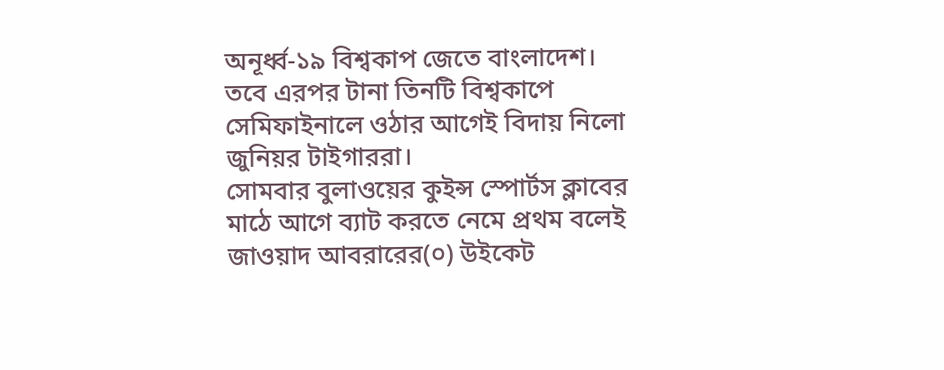অনূর্ধ্ব-১৯ বিশ্বকাপ জেতে বাংলাদেশ। তবে এরপর টানা তিনটি বিশ্বকাপে সেমিফাইনালে ওঠার আগেই বিদায় নিলো জুনিয়র টাইগাররা।
সোমবার বুলাওয়ের কুইন্স স্পোর্টস ক্লাবের মাঠে আগে ব্যাট করতে নেমে প্রথম বলেই জাওয়াদ আবরারের(০) উইকেট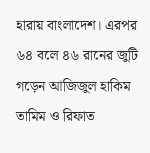হারায় বাংলাদেশ। এরপর ৬৪ বলে ৪৬ রানের জুটি গড়েন আজিজুল হাকিম তামিম ও রিফাত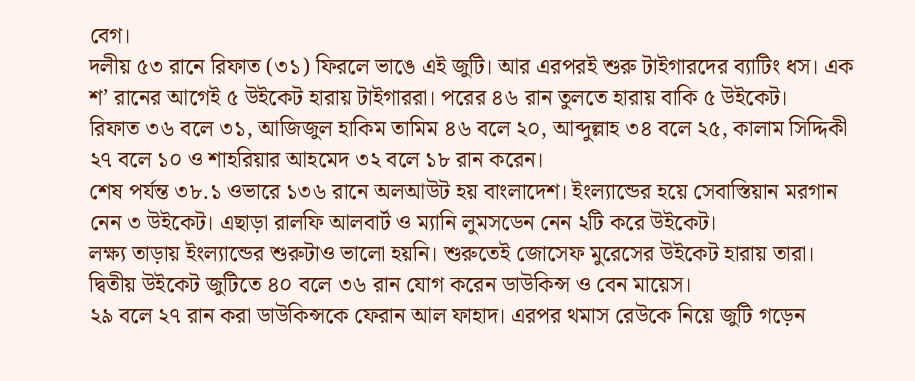বেগ।
দলীয় ৫৩ রানে রিফাত (৩১) ফিরলে ভাঙে এই জুটি। আর এরপরই শুরু টাইগারদের ব্যাটিং ধস। এক শ’ রানের আগেই ৫ উইকেট হারায় টাইগাররা। পরের ৪৬ রান তুলতে হারায় বাকি ৫ উইকেট।
রিফাত ৩৬ বলে ৩১, আজিজুল হাকিম তামিম ৪৬ বলে ২০, আব্দুল্লাহ ৩৪ বলে ২৫, কালাম সিদ্দিকী ২৭ বলে ১০ ও শাহরিয়ার আহমেদ ৩২ বলে ১৮ রান করেন।
শেষ পর্যন্ত ৩৮.১ ওভারে ১৩৬ রানে অলআউট হয় বাংলাদেশ। ইংল্যান্ডের হয়ে সেবাস্তিয়ান মরগান নেন ৩ উইকেট। এছাড়া রালফি আলবার্ট ও ম্যানি লুমসডেন নেন ২টি করে উইকেট।
লক্ষ্য তাড়ায় ইংল্যান্ডের শুরুটাও ভালো হয়নি। শুরুতেই জোসেফ মুরেসের উইকেট হারায় তারা। দ্বিতীয় উইকেট জুটিতে ৪০ বলে ৩৬ রান যোগ করেন ডাউকিন্স ও বেন মায়েস।
২৯ বলে ২৭ রান করা ডাউকিন্সকে ফেরান আল ফাহাদ। এরপর থমাস রেউকে নিয়ে জুটি গড়েন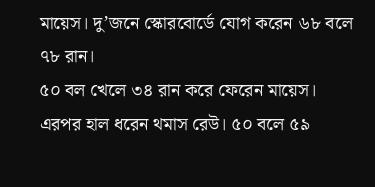মায়েস। দু’জনে স্কোরবোর্ডে যোগ করেন ৬৮ বলে ৭৮ রান।
৫০ বল খেলে ৩৪ রান করে ফেরেন মায়েস। এরপর হাল ধরেন থমাস রেউ। ৫০ বলে ৫৯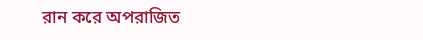রান করে অপরাজিত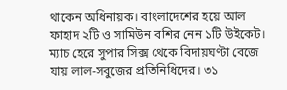থাকেন অধিনায়ক। বাংলাদেশের হয়ে আল ফাহাদ ২টি ও সামিউন বশির নেন ১টি উইকেট।
ম্যাচ হেরে সুপার সিক্স থেকে বিদায়ঘণ্টা বেজে যায় লাল-সবুজের প্রতিনিধিদের। ৩১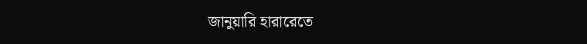জানুয়ারি হারারেতে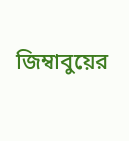জিম্বাবুয়ের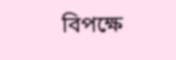বিপক্ষে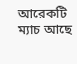আরেকটি ম্যাচ আছে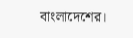বাংলাদেশের।